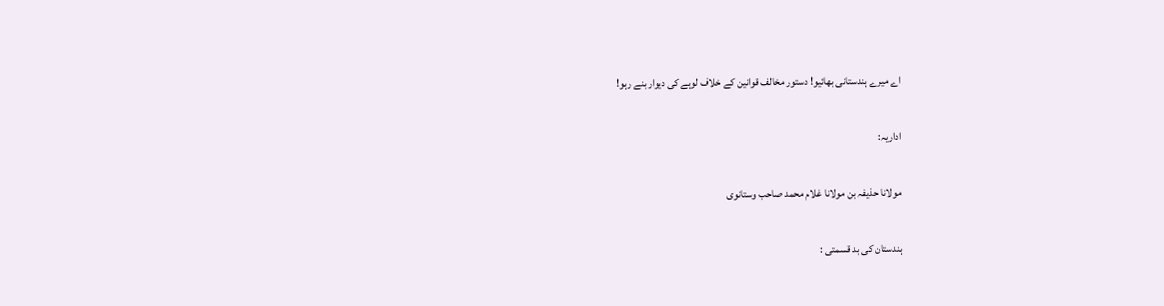اے میرے ہندستانی بھائیو! دستور مخالف قوانین کے خلاف لوہے کی دیوار بنے رہو!

اداریہ:

مولانا حذیفہ بن مولانا غلام محمد صاحب وستانوی

ہندستان کی بد قسمتی :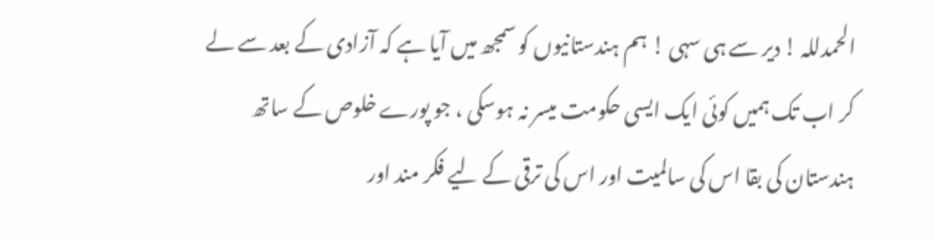الحمدللہ ! دیر سے ہی سہی ! ہم ہندستانیوں کو سمجھ میں آیا ہے کہ آزادی کے بعد سے لے کر اب تک ہمیں کوئی ایک ایسی حکومت میسر نہ ہوسکی ، جو پورے خلوص کے ساتھ ہندستان کی بقا اس کی سالمیت اور اس کی ترقی کے لیے فکر مند اور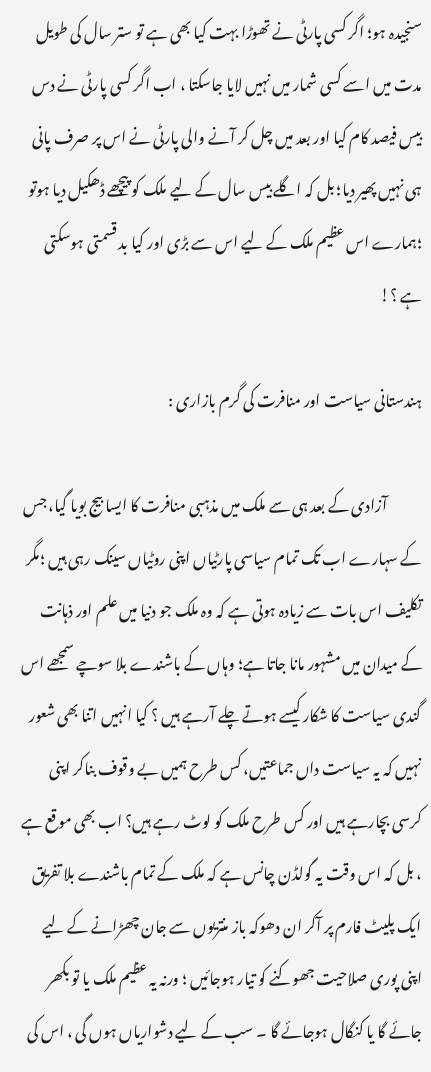سنجیدہ ہو؛ اگر کسی پارٹی نے تھوڑا بہت کیا بھی ہے تو ستر سال کی طویل مدت میں اسے کسی شمار میں نہیں لایا جاسکتا ، اب اگر کسی پارٹی نے دس بیس فیصد کام کیا اور بعد میں چل کر آنے والی پارٹی نے اس پر صرف پانی ہی نہیں پھیر دیا؛ بل کہ اگلے بیس سال کے لیے ملک کو پیچھے ڈھکیل دیا ہوتو ؛ہمارے اس عظیم ملک کے لیے اس سے بڑی اور کیا بد قسمتی ہوسکتی ہے ؟!

ہندستانی سیاست اور منافرت کی گرم بازاری :

            آزادی کے بعد ہی سے ملک میں مذہبی منافرت کا ایسا بیج بویا گیا، جس کے سہارے اب تک تمام سیاسی پارٹیاں اپنی روٹیاں سینک رہی ہیں ؛مگر تکلیف اس بات سے زیادہ ہوتی ہے کہ وہ ملک جو دنیا میں علم اور ذہانت کے میدان میں مشہور مانا جاتا ہے؛ وہاں کے باشندے بلا سوچے سمجھے اس گندی سیاست کا شکار کیسے ہوتے چلے آرہے ہیں ؟ کیا انہیں اتنا بھی شعور نہیں کہ یہ سیاست داں جماعتیں، کس طرح ہمیں بے وقوف بناکر اپنی کرسی بچارہے ہیں اور کس طرح ملک کو لوٹ رہے ہیں؟ اب بھی موقع ہے ، بل کہ اس وقت یہ گولڈن چانس ہے کہ ملک کے تمام باشندے بلا تفریق ایک پلیٹ فارم پر آکر ان دھوکہ باز منتریوں سے جان چھڑانے کے لیے اپنی پوری صلاحیت جھوکنے کو تیار ہوجائیں ؛ ورنہ یہ عظیم ملک یا تو بکھر جائے گا یا کنگال ہوجائے گا ۔ سب کے لیے دشواریاں ہوں گی ، اس کی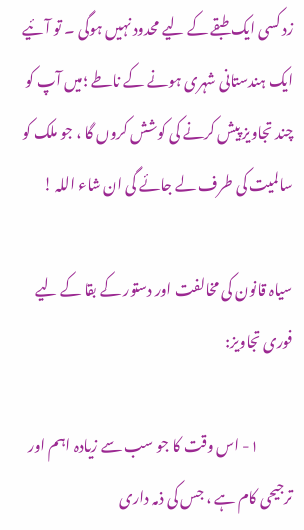زد کسی ایک طبقے کے لیے محدود نہیں ہوگی ۔ تو آئیے ایک ہندستانی شہری ہونے کے ناطے ؛میں آپ کو چند تجاویز پیش کرنے کی کوشش کروں گا ، جو ملک کو سالمیت کی طرف لے جائے گی ان شاء اللہ !

سیاہ قانون کی مخالفت اور دستور کے بقا کے لیے فوری تجاویز:

            ۱- اس وقت کا جو سب سے زیادہ اہم اور ترجیحی کام ہے ، جس کی ذمہ داری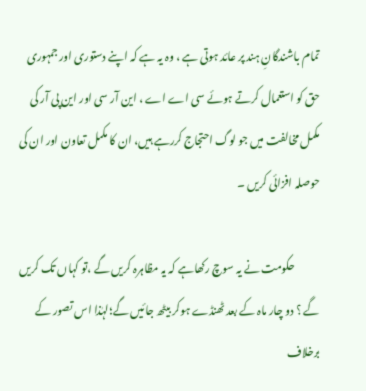تمام باشندگانِ ہند پر عائد ہوتی ہے ، وہ یہ ہے کہ اپنے دستوری اور جمہوری حق کو استعمال کرتے ہوئے سی اے اے ، این آر سی اور این پی آر کی مکمل مخالفت میں جو لوگ احتجاج کررہے ہیں، ان کا مکمل تعاون اور ان کی حوصلہ افزائی کریں ۔

            حکومت نے یہ سوچ رکھاہے کہ یہ مظاہرہ کریں گے ،تو کہاں تک کریں گے ؟ دو چار ماہ کے بعد ٹھنڈے ہوکر بیٹھ جائیں گے؛لہٰذا اس تصور کے برخلاف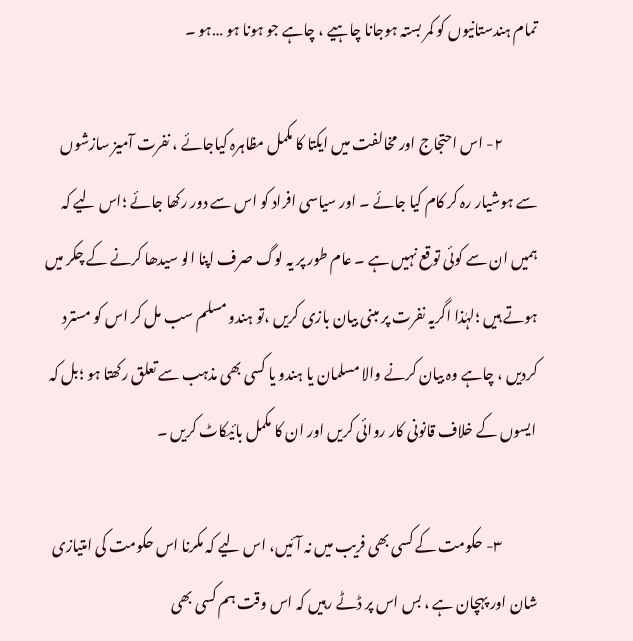تمام ہندستانیوں کو کمر بستہ ہوجانا چاہیے ، چاہے جو ہونا ہو …ہو ۔

            ۲- اس احتجاج اور مخالفت میں ایکتا کا مکمل مظاہرہ کیاجائے ، نفرت آمیز سازشوں سے ہوشیار رہ کر کام کیا جائے ۔ اور سیاسی افراد کو اس سے دور رکھا جائے ؛اس لیے کہ ہمیں ان سے کوئی توقع نہیں ہے ۔ عام طور پر یہ لوگ صرف اپنا الو سیدھا کرنے کے چکر میں ہوتے ہیں ؛لہٰذا اگریہ نفرت پر مبنی بیان بازی کریں ،تو ہندو مسلم سب مل کر اس کو مسترد کردیں ، چاہے وہ بیان کرنے والا مسلمان یا ہندو یا کسی بھی مذہب سے تعلق رکھتا ہو ؛بل کہ ایسوں کے خلاف قانونی کار روائی کریں اور ان کا مکمل بائیکاٹ کریں ۔

            ۳- حکومت کے کسی بھی فریب میں نہ آئیں، اس لیے کہ مکرنا اس حکومت کی امتیازی شان اور پہچان ہے ، بس اس پر ڈٹے رہیں کہ اس وقت ہم کسی بھی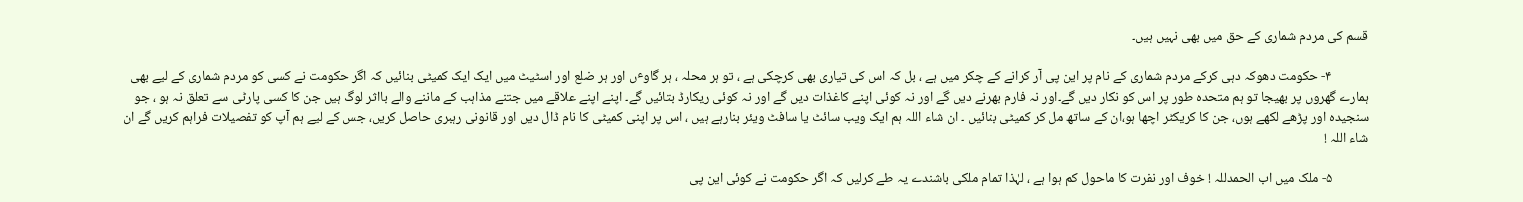قسم کی مردم شماری کے حق میں بھی نہیں ہیں۔

            ۴- حکومت دھوکہ دہی کرکے مردم شماری کے نام پر این پی آر کرانے کے چکر میں ہے ، بل کہ اس کی تیاری بھی کرچکی ہے ، تو ہر محلہ ، ہر گاوٴں اور ہر ضلع اور اسٹیٹ میں ایک ایک کمیٹی بنائیں کہ اگر حکومت نے کسی کو مردم شماری کے لیے بھی ہمارے گھروں پر بھیجا تو ہم متحدہ طور پر اس کو نکار دیں گے۔اور نہ فارم بھرنے دیں گے اور نہ کوئی اپنے کاغذات دیں گے اور نہ کوئی ریکارڈ بتائیں گے۔ اپنے اپنے علاقے میں جتنے مذاہب کے ماننے والے بااثر لوگ ہیں جن کا کسی پارٹی سے تعلق نہ ہو ، جو سنجیدہ اور پڑھے لکھے ہوں، جن کا کریکٹر اچھا ہو،ان کے ساتھ مل کر کمیٹی بنائیں ۔ ان شاء اللہ ہم ایک ویب سائٹ یا سافٹ ویئر بنارہے ہیں ، اس پر اپنی کمیٹی کا نام ڈال دیں اور قانونی رہبری حاصل کریں، جس کے لیے ہم آپ کو تفصیلات فراہم کریں گے ان شاء اللہ !

            ۵- ملک میں اب الحمدللہ ! خوف اور نفرت کا ماحول کم ہوا ہے ، لہٰذا تمام ملکی باشندے یہ طے کرلیں کہ اگر حکومت نے کوئی این پی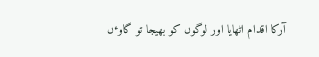آرکا اقدام اٹھایا اور لوگوں کو بھیجا تو گاوٴں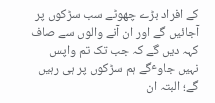کے افراد بڑے چھوٹے سب سڑکوں پر آجائیں گے اور ان آنے والوں سے صاف کہہ دیں گے کہ جب تک تم واپس نہیں جاوٴگے ہم سڑکوں پر ہی رہیں گے؛ البتہ ان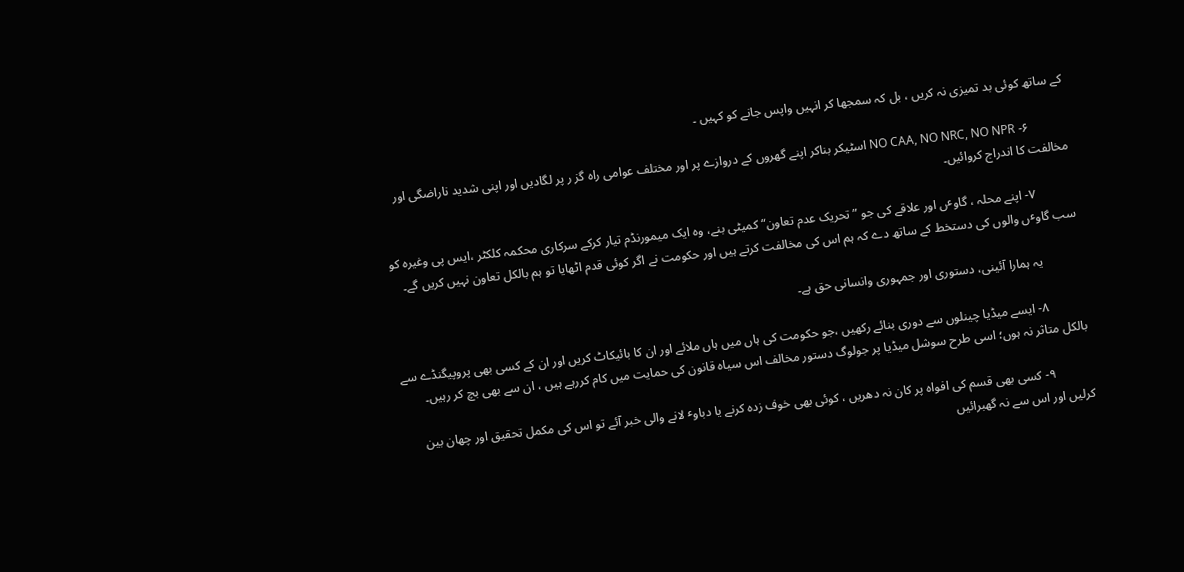کے ساتھ کوئی بد تمیزی نہ کریں ، بل کہ سمجھا کر انہیں واپس جانے کو کہیں ۔

            ۶- NO CAA, NO NRC, NO NPR اسٹیکر بناکر اپنے گھروں کے دروازے پر اور مختلف عوامی راہ گز ر پر لگادیں اور اپنی شدید ناراضگی اور مخالفت کا اندراج کروائیں۔

            ۷- اپنے محلہ ، گاوٴں اور علاقے کی جو ” تحریک عدم تعاون“ کمیٹی بنے، وہ ایک میمورنڈم تیار کرکے سرکاری محکمہ کلکٹر ،ایس پی وغیرہ کو سب گاوٴں والوں کی دستخط کے ساتھ دے کہ ہم اس کی مخالفت کرتے ہیں اور حکومت نے اگر کوئی قدم اٹھایا تو ہم بالکل تعاون نہیں کریں گے۔

            یہ ہمارا آئینی، دستوری اور جمہوری وانسانی حق ہے۔

            ۸- ایسے میڈیا چینلوں سے دوری بنائے رکھیں ،جو حکومت کی ہاں میں ہاں ملائے اور ان کا بائیکاٹ کریں اور ان کے کسی بھی پروپیگنڈے سے بالکل متاثر نہ ہوں؛ اسی طرح سوشل میڈیا پر جولوگ دستور مخالف اس سیاہ قانون کی حمایت میں کام کررہے ہیں ، ان سے بھی بچ کر رہیں۔

            ۹- کسی بھی قسم کی افواہ پر کان نہ دھریں ، کوئی بھی خوف زدہ کرنے یا دباوٴ لانے والی خبر آئے تو اس کی مکمل تحقیق اور چھان بین کرلیں اور اس سے نہ گھبرائیں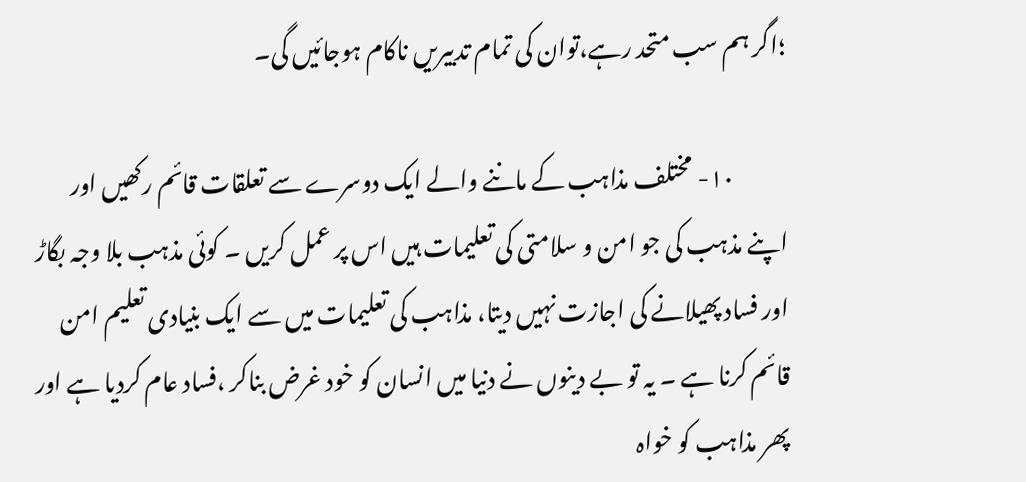؛اگر ہم سب متحد رہے،توان کی تمام تدبیریں ناکام ہوجائیں گی۔

            ۱۰- مختلف مذاہب کے ماننے والے ایک دوسرے سے تعلقات قائم رکھیں اور اپنے مذہب کی جو امن و سلامتی کی تعلیمات ہیں اس پر عمل کریں ۔ کوئی مذہب بلا وجہ بگاڑ اور فساد پھیلانے کی اجازت نہیں دیتا، مذاہب کی تعلیمات میں سے ایک بنیادی تعلیم امن قائم کرنا ہے ۔ یہ تو بے دینوں نے دنیا میں انسان کو خود غرض بناکر ،فساد عام کردیا ہے اور پھر مذاہب کو خواہ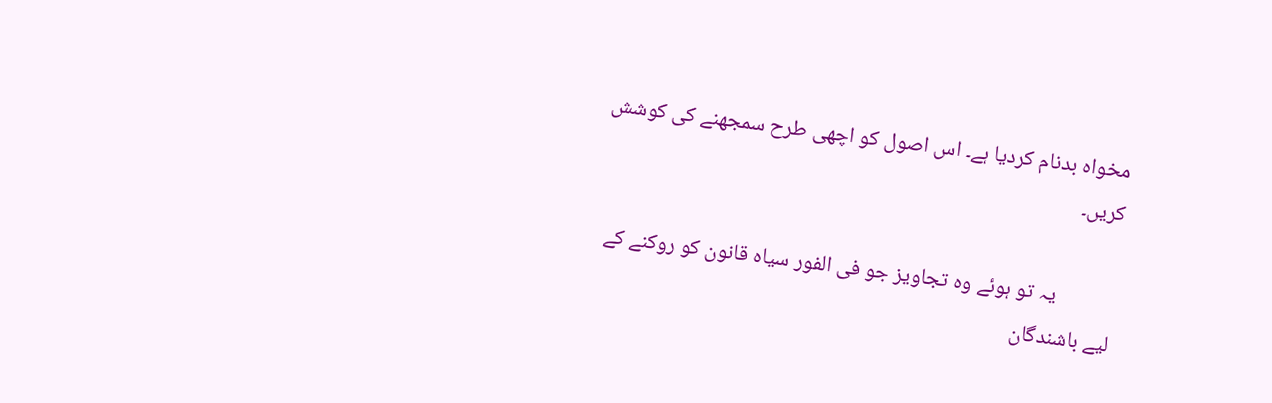مخواہ بدنام کردیا ہے۔ اس اصول کو اچھی طرح سمجھنے کی کوشش کریں۔

            یہ تو ہوئے وہ تجاویز جو فی الفور سیاہ قانون کو روکنے کے لیے باشندگان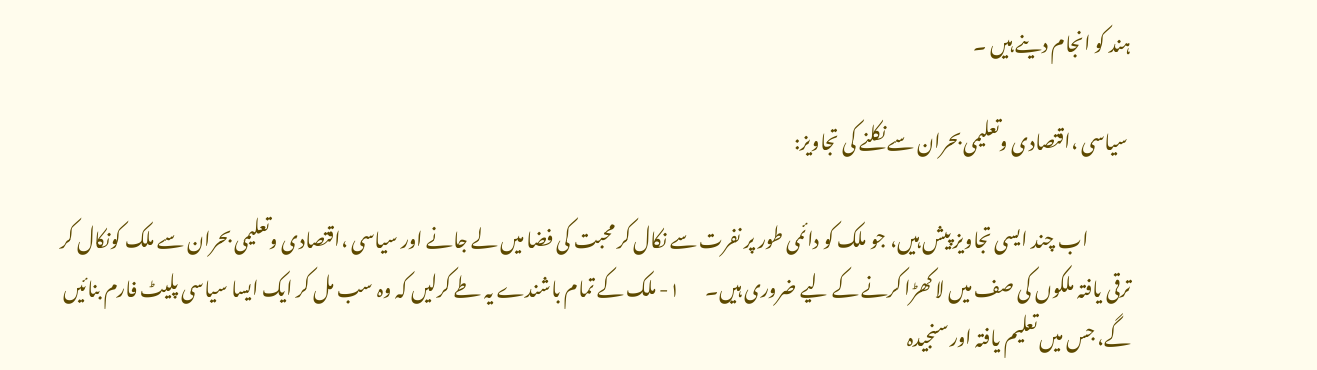ہند کو انجام دینے ہیں ۔

 سیاسی ،اقتصادی وتعلیمی بحران سے نکلنے کی تجاویز:

            اب چند ایسی تجاویز پیش ہیں، جو ملک کو دائمی طور پر نفرت سے نکال کر محبت کی فضا میں لے جانے اور سیاسی ،اقتصادی وتعلیمی بحران سے ملک کونکال کر ترقی یافتہ ملکوں کی صف میں لا کھڑا کرنے کے لیے ضروری ہیں۔       ۱- ملک کے تمام باشندے یہ طے کرلیں کہ وہ سب مل کر ایک ایسا سیاسی پلیٹ فارم بنائیں گے، جس میں تعلیم یافتہ اور سنجیدہ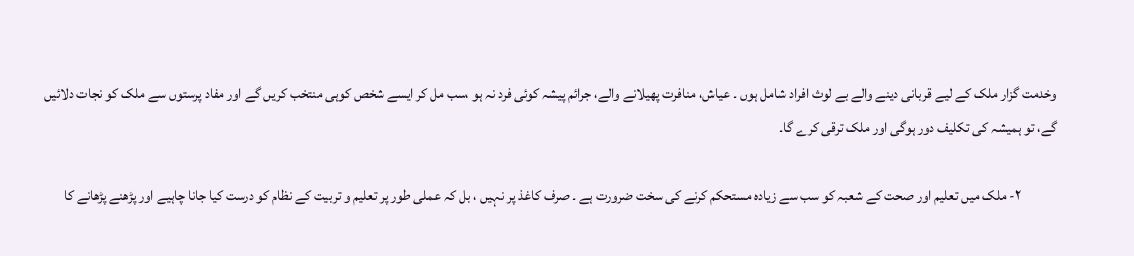وخدمت گزار ملک کے لیے قربانی دینے والے بے لوث افراد شامل ہوں ۔ عیاش، منافرت پھیلانے والے، جرائم پیشہ کوئی فرد نہ ہو ،سب مل کر ایسے شخص کوہی منتخب کریں گے اور مفاد پرستوں سے ملک کو نجات دلائیں گے، تو ہمیشہ کی تکلیف دور ہوگی اور ملک ترقی کرے گا۔

            ۲- ملک میں تعلیم اور صحت کے شعبہ کو سب سے زیادہ مستحکم کرنے کی سخت ضرورت ہے ۔ صرف کاغذ پر نہیں ، بل کہ عملی طور پر تعلیم و تربیت کے نظام کو درست کیا جانا چاہیے اور پڑھنے پڑھانے کا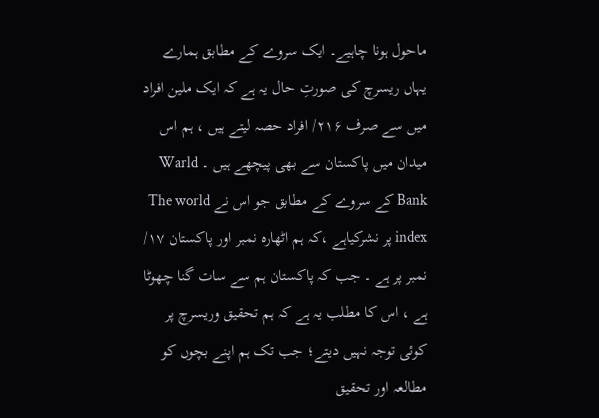ماحول ہونا چاہیے۔ ایک سروے کے مطابق ہمارے یہاں ریسرچ کی صورتِ حال یہ ہے کہ ایک ملین افراد میں سے صرف ۲۱۶/ افراد حصہ لیتے ہیں ، ہم اس میدان میں پاکستان سے بھی پیچھے ہیں ۔ Warld Bank کے سروے کے مطابق جو اس نے The world index پر نشرکیاہے ،کہ ہم اٹھارہ نمبر اور پاکستان ۱۷/ نمبر پر ہے ۔ جب کہ پاکستان ہم سے سات گنا چھوٹا ہے ، اس کا مطلب یہ ہے کہ ہم تحقیق وریسرچ پر کوئی توجہ نہیں دیتے؛ جب تک ہم اپنے بچوں کو مطالعہ اور تحقیق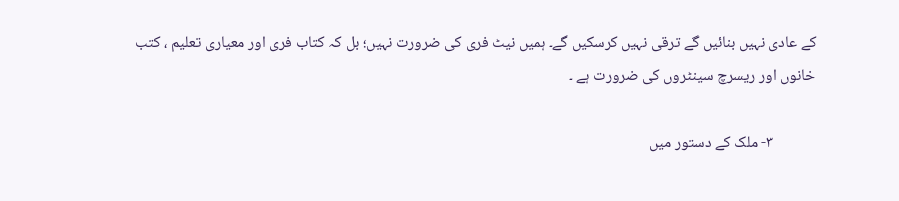کے عادی نہیں بنائیں گے ترقی نہیں کرسکیں گے۔ ہمیں نیٹ فری کی ضرورت نہیں؛ بل کہ کتاب فری اور معیاری تعلیم ، کتب خانوں اور ریسرچ سینٹروں کی ضرورت ہے ۔

            ۳- ملک کے دستور میں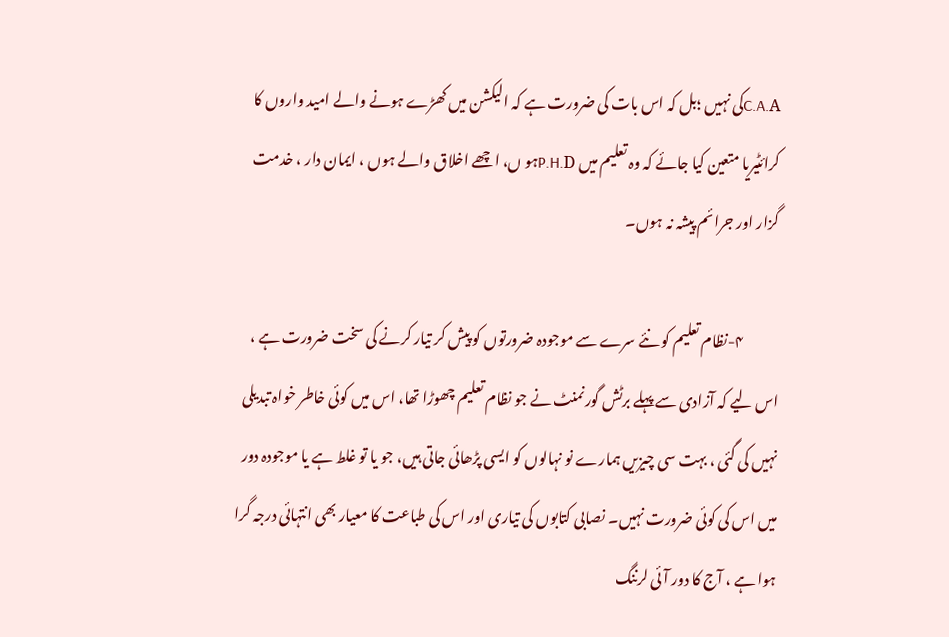C.A.Aکی نہیں ؛بل کہ اس بات کی ضرورت ہے کہ الیکشن میں کھڑے ہونے والے امید واروں کا کرائٹیریا متعین کیا جائے کہ وہ تعلیم میں P.H.Dہو ں، اچھے اخلاق والے ہوں ، ایمان دار ، خدمت گزار اور جرائم پیشہ نہ ہوں۔

            ۴-نظام تعلیم کو نئے سرے سے موجودہ ضرورتوں کو پیش کر تیار کرنے کی سخت ضرورت ہے ، اس لیے کہ آزادی سے پہلے برٹش گورنمنٹ نے جو نظام تعلیم چھوڑا تھا، اس میں کوئی خاطر خواہ تبدیلی نہیں کی گئی ، بہت سی چیزیں ہمارے نو نہالوں کو ایسی پڑھائی جاتی ہیں، جو یا تو غلط ہے یا موجودہ دور میں اس کی کوئی ضرورت نہیں۔ نصابی کتابوں کی تیاری اور اس کی طباعت کا معیار بھی انتہائی درجہ گرا ہوا ہے ، آج کا دور آئی لرننگ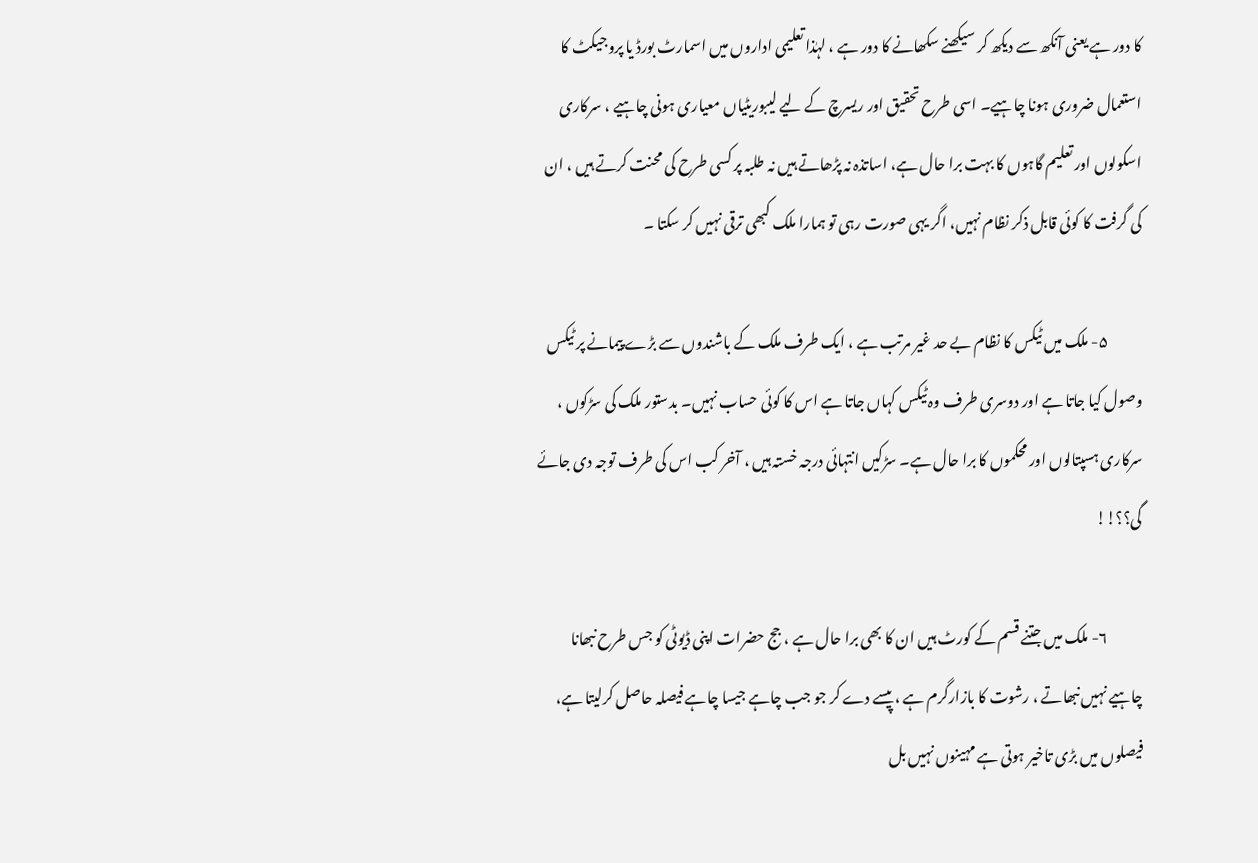کا دور ہے یعنی آنکھ سے دیکھ کر سیکھنے سکھانے کا دور ہے ، لہٰذا تعلیمی اداروں میں اسمارٹ بورڈ یا پروجیکٹ کا استعمال ضروری ہونا چاہیے۔ اسی طرح تحقیق اور ریسرچ کے لیے لیبوریٹیاں معیاری ہونی چاہیے ، سرکاری اسکولوں اور تعلیم گاہوں کا بہت برا حال ہے، اساتذہ نہ پڑھاتے ہیں نہ طلبہ پر کسی طرح کی محنت کرتے ہیں ، ان کی گرفت کا کوئی قابل ذکر نظام نہیں، اگر یہی صورت رہی تو ہمارا ملک کبھی ترقی نہیں کر سکتا ۔

            ۵- ملک میں ٹیکس کا نظام بے حد غیر مرتب ہے ، ایک طرف ملک کے باشندوں سے بڑے پیمانے پر ٹیکس وصول کیا جاتا ہے اور دوسری طرف وہ ٹیکس کہاں جاتا ہے اس کا کوئی حساب نہیں۔ بدستور ملک کی سڑکوں ، سرکاری ہسپتالوں اور محکموں کا برا حال ہے۔ سڑکیں انتہائی درجہ خستہ ہیں ، آخر کب اس کی طرف توجہ دی جائے گی؟؟!!

            ۶- ملک میں جتنے قسم کے کورٹ ہیں ان کا بھی برا حال ہے ، جج حضرات اپنی ڈیوٹی کو جس طرح نبھانا چاہیے نہیں نبھاتے ، رشوت کا بازارگرم ہے ، پیسے دے کر جو جب چاہے جیسا چاہے فیصلہ حاصل کرلیتا ہے، فیصلوں میں بڑی تاخیر ہوتی ہے مہینوں نہیں بل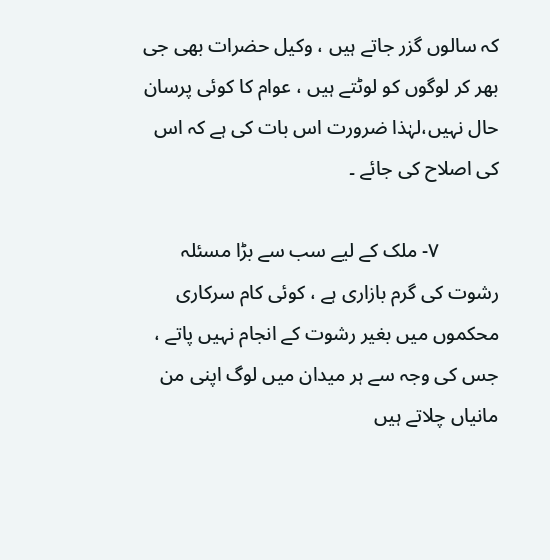کہ سالوں گزر جاتے ہیں ، وکیل حضرات بھی جی بھر کر لوگوں کو لوٹتے ہیں ، عوام کا کوئی پرسان حال نہیں،لہٰذا ضرورت اس بات کی ہے کہ اس کی اصلاح کی جائے ۔

            ۷- ملک کے لیے سب سے بڑا مسئلہ رشوت کی گرم بازاری ہے ، کوئی کام سرکاری محکموں میں بغیر رشوت کے انجام نہیں پاتے ، جس کی وجہ سے ہر میدان میں لوگ اپنی من مانیاں چلاتے ہیں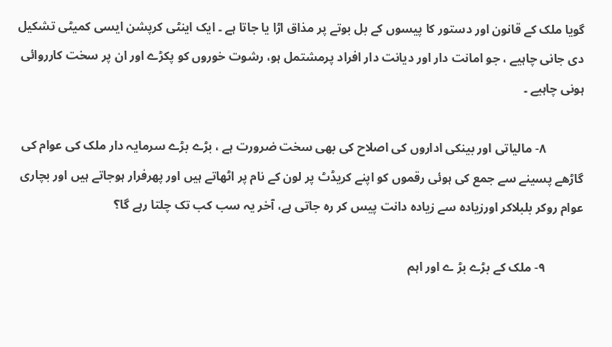گویا ملک کے قانون اور دستور کا پیسوں کے بل بوتے پر مذاق اڑا یا جاتا ہے ۔ ایک اینٹی کرپشن ایسی کمیٹی تشکیل دی جانی چاہیے ، جو امانت دار اور دیانت دار افراد پرمشتمل ہو، رشوت خوروں کو پکڑے اور ان پر سخت کارروائی ہونی چاہیے ۔

            ۸- مالیاتی اور بینکی اداروں کی اصلاح کی بھی سخت ضرورت ہے ، بڑے بڑے سرمایہ دار ملک کی عوام کی گاڑھے پسینے سے جمع کی ہوئی رقموں کو اپنے کریڈٹ پر لون کے نام پر اٹھاتے ہیں اور پھرفرار ہوجاتے ہیں اور بچاری عوام روکر بلبلاکر اورزیادہ سے زیادہ دانت پیس کر رہ جاتی ہے، آخر یہ سب کب تک چلتا رہے گا؟

            ۹- ملک کے بڑے بڑ ے اور اہم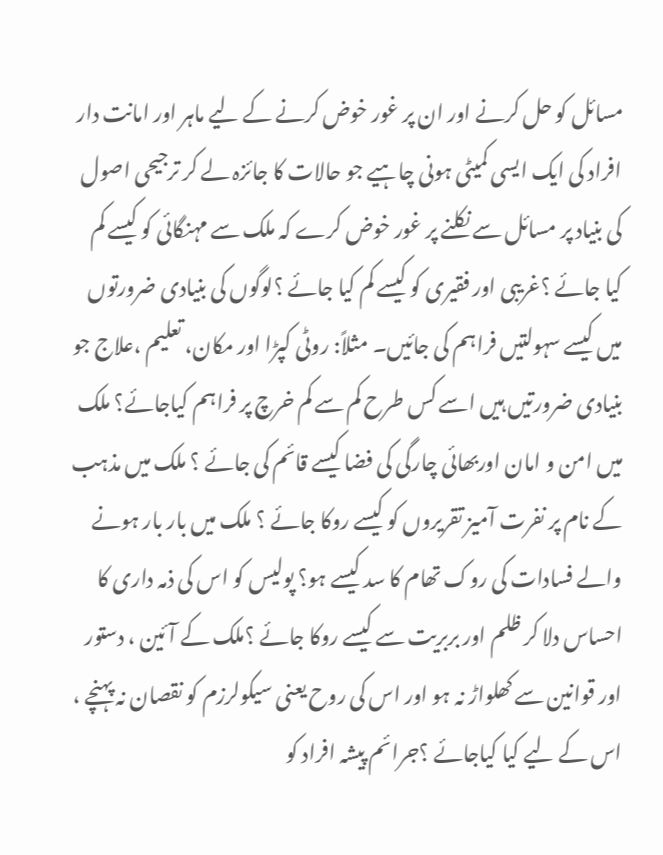مسائل کو حل کرنے اور ان پر غور خوض کرنے کے لیے ماہر اور امانت دار افراد کی ایک ایسی کمیٹی ہونی چاہیے جو حالات کا جائزہ لے کر ترجیحی اصول کی بنیاد پر مسائل سے نکلنے پر غور خوض کرے کہ ملک سے مہنگائی کو کیسے کم کیا جائے ؟غریبی اور فقیری کو کیسے کم کیا جائے ؟لوگوں کی بنیادی ضرورتوں میں کیسے سہولتیں فراہم کی جائیں۔ مثلاً: روٹی کپڑا اور مکان، تعلیم ،علاج جو بنیادی ضرورتیں ہیں اسے کس طرح کم سے کم خرچ پر فراہم کیاجائے؟ ملک میں امن و امان اوربھائی چارگی کی فضا کیسے قائم کی جائے ؟ ملک میں مذہب کے نام پر نفرت آمیز تقریروں کو کیسے روکا جائے ؟ ملک میں بار بار ہونے والے فسادات کی روک تھام کا سد کیسے ہو؟ پولیس کو اس کی ذمہ داری کا احساس دلا کر ظلم اور بربریت سے کیسے روکا جائے ؟ملک کے آئین ، دستور اور قوانین سے کھلواڑ نہ ہو اور اس کی روح یعنی سیکولرزم کو نقصان نہ پہنچے ، اس کے لیے کیا کیاجائے ؟جرائم پیشہ افراد کو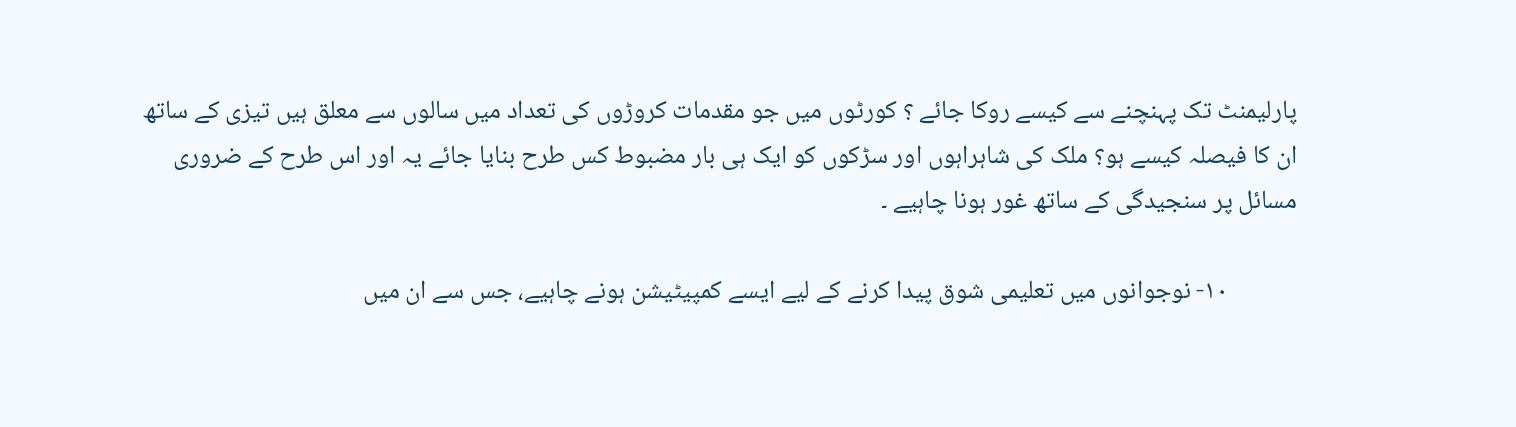پارلیمنٹ تک پہنچنے سے کیسے روکا جائے ؟ کورٹوں میں جو مقدمات کروڑوں کی تعداد میں سالوں سے معلق ہیں تیزی کے ساتھ ان کا فیصلہ کیسے ہو؟ ملک کی شاہراہوں اور سڑکوں کو ایک ہی بار مضبوط کس طرح بنایا جائے یہ اور اس طرح کے ضروری مسائل پر سنجیدگی کے ساتھ غور ہونا چاہیے ۔

            ۱۰- نوجوانوں میں تعلیمی شوق پیدا کرنے کے لیے ایسے کمپیٹیشن ہونے چاہیے، جس سے ان میں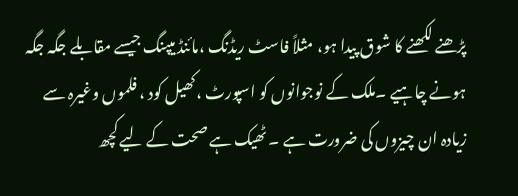پڑھنے لکھنے کا شوق پیدا ہو، مثلاً فاسٹ ریڈنگ ،مائنڈ میپنگ جیسے مقابلے جگہ جگہ ہونے چاہیے ۔ملک کے نوجوانوں کو اسپورٹ ،کھیل کود ، فلموں وغیرہ سے زیادہ ان چیزوں کی ضرورت ہے ۔ ٹھیک ہے صحت کے لیے کچھ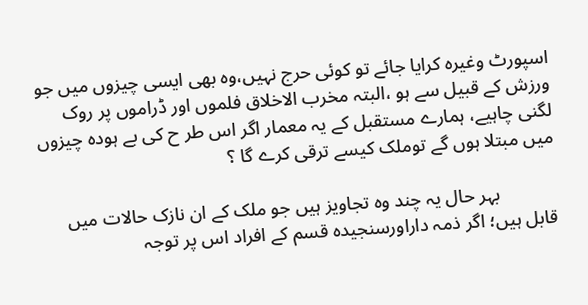اسپورٹ وغیرہ کرایا جائے تو کوئی حرج نہیں،وہ بھی ایسی چیزوں میں جو ورزش کے قبیل سے ہو ،البتہ مخرب الاخلاق فلموں اور ڈراموں پر روک لگنی چاہیے، ہمارے مستقبل کے یہ معمار اگر اس طر ح کی بے ہودہ چیزوں میں مبتلا ہوں گے توملک کیسے ترقی کرے گا ؟

            بہر حال یہ چند وہ تجاویز ہیں جو ملک کے ان نازک حالات میں قابل ہیں؛ اگر ذمہ داراورسنجیدہ قسم کے افراد اس پر توجہ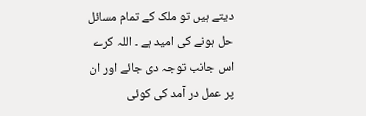دیتے ہیں تو ملک کے تمام مسائل حل ہونے کی امید ہے ۔ اللہ کرے اس جانب توجہ دی جائے اور ان پر عمل در آمد کی کوئی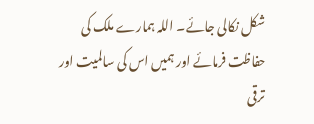شکل نکالی جائے۔ اللہ ہمارے ملک کی حفاظت فرمائے اور ہمیں اس کی سالمیت اور ترقی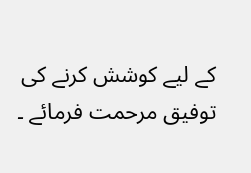کے لیے کوشش کرنے کی توفیق مرحمت فرمائے ۔